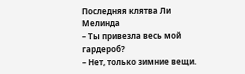Последняя клятва Ли Мелинда
– Ты привезла весь мой гардероб?
– Нет, только зимние вещи.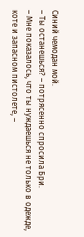Синий чемодан мой.
– Ты останешься? – потрясенно спросила Бри.
– Мне показалось, что ты нуждаешься не только в одежде, коте и запасном пистолете, –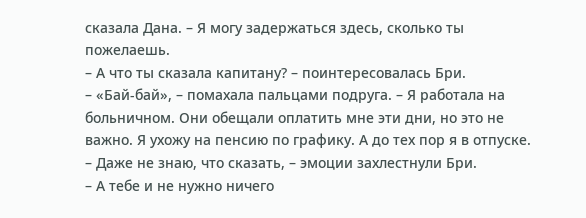сказала Дана. – Я могу задержаться здесь, сколько ты пожелаешь.
– А что ты сказала капитану? – поинтересовалась Бри.
– «Бай-бай», – помахала пальцами подруга. – Я работала на больничном. Они обещали оплатить мне эти дни, но это не важно. Я ухожу на пенсию по графику. А до тех пор я в отпуске.
– Даже не знаю, что сказать, – эмоции захлестнули Бри.
– А тебе и не нужно ничего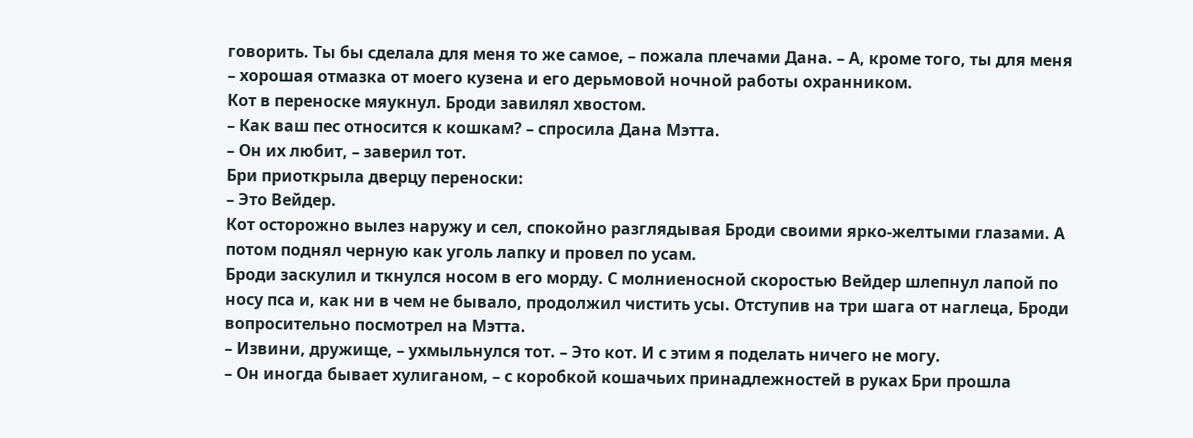говорить. Ты бы сделала для меня то же самое, – пожала плечами Дана. – А, кроме того, ты для меня – хорошая отмазка от моего кузена и его дерьмовой ночной работы охранником.
Кот в переноске мяукнул. Броди завилял хвостом.
– Как ваш пес относится к кошкам? – спросила Дана Мэтта.
– Он их любит, – заверил тот.
Бри приоткрыла дверцу переноски:
– Это Вейдер.
Кот осторожно вылез наружу и сел, спокойно разглядывая Броди своими ярко-желтыми глазами. А потом поднял черную как уголь лапку и провел по усам.
Броди заскулил и ткнулся носом в его морду. С молниеносной скоростью Вейдер шлепнул лапой по носу пса и, как ни в чем не бывало, продолжил чистить усы. Отступив на три шага от наглеца, Броди вопросительно посмотрел на Мэтта.
– Извини, дружище, – ухмыльнулся тот. – Это кот. И с этим я поделать ничего не могу.
– Он иногда бывает хулиганом, – с коробкой кошачьих принадлежностей в руках Бри прошла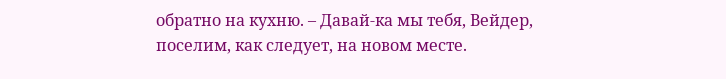обратно на кухню. – Давай-ка мы тебя, Вейдер, поселим, как следует, на новом месте.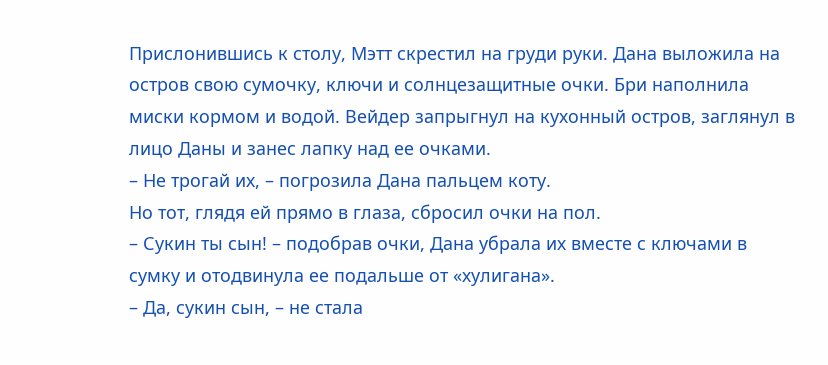Прислонившись к столу, Мэтт скрестил на груди руки. Дана выложила на остров свою сумочку, ключи и солнцезащитные очки. Бри наполнила миски кормом и водой. Вейдер запрыгнул на кухонный остров, заглянул в лицо Даны и занес лапку над ее очками.
– Не трогай их, – погрозила Дана пальцем коту.
Но тот, глядя ей прямо в глаза, сбросил очки на пол.
– Сукин ты сын! – подобрав очки, Дана убрала их вместе с ключами в сумку и отодвинула ее подальше от «хулигана».
– Да, сукин сын, – не стала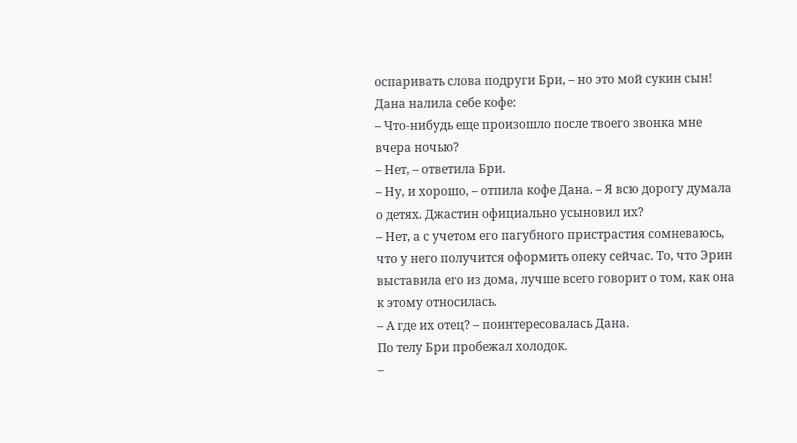оспаривать слова подруги Бри, – но это мой сукин сын!
Дана налила себе кофе:
– Что-нибудь еще произошло после твоего звонка мне вчера ночью?
– Нет, – ответила Бри.
– Ну, и хорошо, – отпила кофе Дана. – Я всю дорогу думала о детях. Джастин официально усыновил их?
– Нет, а с учетом его пагубного пристрастия сомневаюсь, что у него получится оформить опеку сейчас. То, что Эрин выставила его из дома, лучше всего говорит о том, как она к этому относилась.
– А где их отец? – поинтересовалась Дана.
По телу Бри пробежал холодок.
–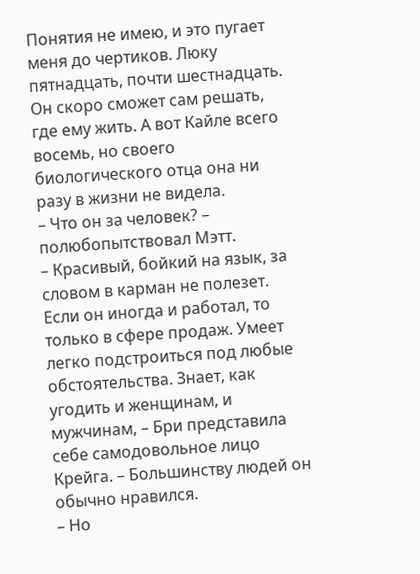Понятия не имею, и это пугает меня до чертиков. Люку пятнадцать, почти шестнадцать. Он скоро сможет сам решать, где ему жить. А вот Кайле всего восемь, но своего биологического отца она ни разу в жизни не видела.
– Что он за человек? – полюбопытствовал Мэтт.
– Красивый, бойкий на язык, за словом в карман не полезет. Если он иногда и работал, то только в сфере продаж. Умеет легко подстроиться под любые обстоятельства. Знает, как угодить и женщинам, и мужчинам, – Бри представила себе самодовольное лицо Крейга. – Большинству людей он обычно нравился.
– Но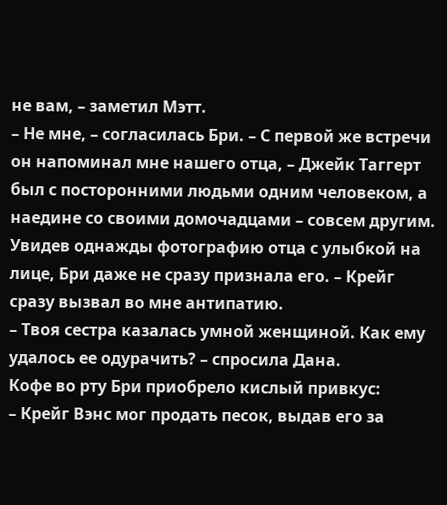не вам, – заметил Мэтт.
– Не мне, – согласилась Бри. – С первой же встречи он напоминал мне нашего отца, – Джейк Таггерт был с посторонними людьми одним человеком, а наедине со своими домочадцами – совсем другим. Увидев однажды фотографию отца с улыбкой на лице, Бри даже не сразу признала его. – Крейг сразу вызвал во мне антипатию.
– Твоя сестра казалась умной женщиной. Как ему удалось ее одурачить? – спросила Дана.
Кофе во рту Бри приобрело кислый привкус:
– Крейг Вэнс мог продать песок, выдав его за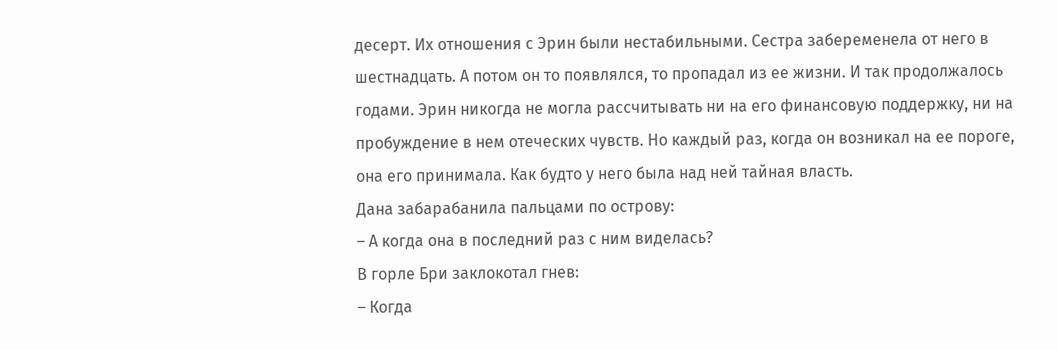десерт. Их отношения с Эрин были нестабильными. Сестра забеременела от него в шестнадцать. А потом он то появлялся, то пропадал из ее жизни. И так продолжалось годами. Эрин никогда не могла рассчитывать ни на его финансовую поддержку, ни на пробуждение в нем отеческих чувств. Но каждый раз, когда он возникал на ее пороге, она его принимала. Как будто у него была над ней тайная власть.
Дана забарабанила пальцами по острову:
– А когда она в последний раз с ним виделась?
В горле Бри заклокотал гнев:
– Когда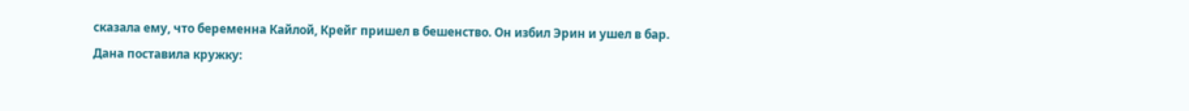сказала ему, что беременна Кайлой, Крейг пришел в бешенство. Он избил Эрин и ушел в бар.
Дана поставила кружку: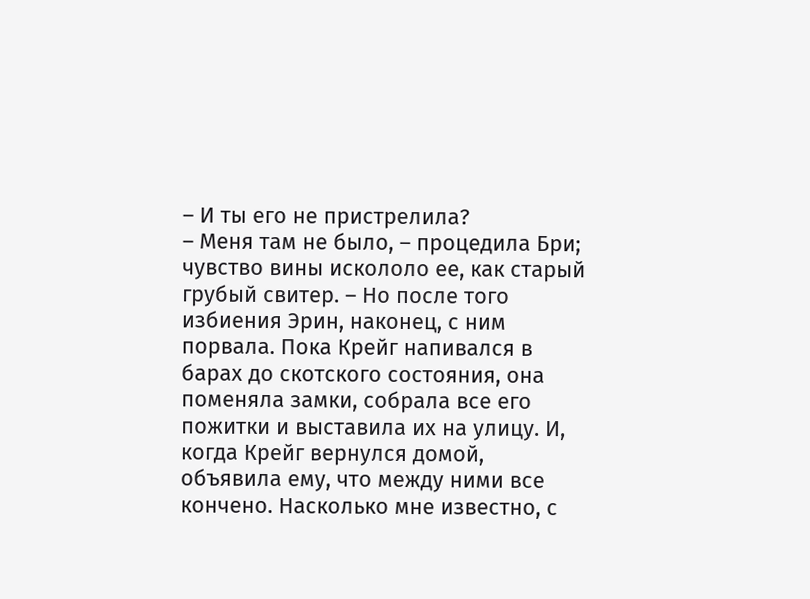– И ты его не пристрелила?
– Меня там не было, – процедила Бри; чувство вины искололо ее, как старый грубый свитер. – Но после того избиения Эрин, наконец, с ним порвала. Пока Крейг напивался в барах до скотского состояния, она поменяла замки, собрала все его пожитки и выставила их на улицу. И, когда Крейг вернулся домой, объявила ему, что между ними все кончено. Насколько мне известно, с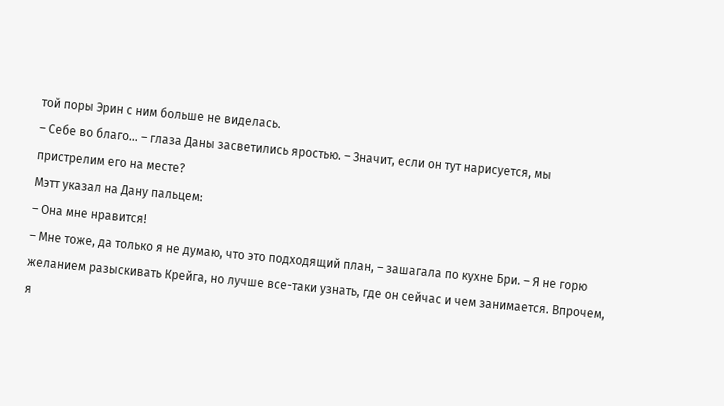той поры Эрин с ним больше не виделась.
– Себе во благо… – глаза Даны засветились яростью. – Значит, если он тут нарисуется, мы пристрелим его на месте?
Мэтт указал на Дану пальцем:
– Она мне нравится!
– Мне тоже, да только я не думаю, что это подходящий план, – зашагала по кухне Бри. – Я не горю желанием разыскивать Крейга, но лучше все-таки узнать, где он сейчас и чем занимается. Впрочем, я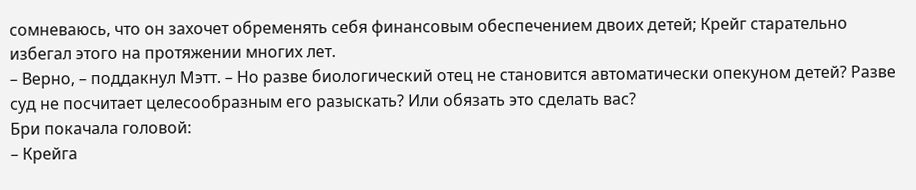сомневаюсь, что он захочет обременять себя финансовым обеспечением двоих детей; Крейг старательно избегал этого на протяжении многих лет.
– Верно, – поддакнул Мэтт. – Но разве биологический отец не становится автоматически опекуном детей? Разве суд не посчитает целесообразным его разыскать? Или обязать это сделать вас?
Бри покачала головой:
– Крейга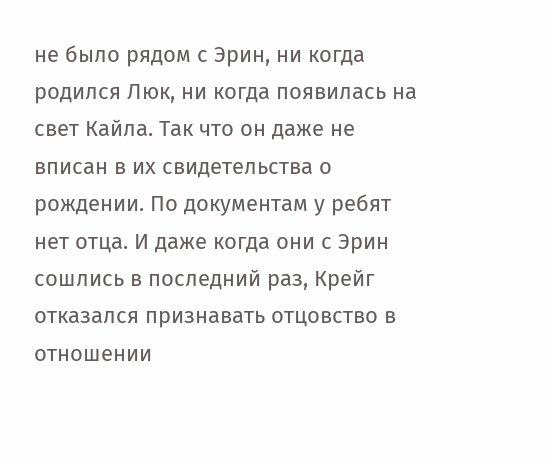не было рядом с Эрин, ни когда родился Люк, ни когда появилась на свет Кайла. Так что он даже не вписан в их свидетельства о рождении. По документам у ребят нет отца. И даже когда они с Эрин сошлись в последний раз, Крейг отказался признавать отцовство в отношении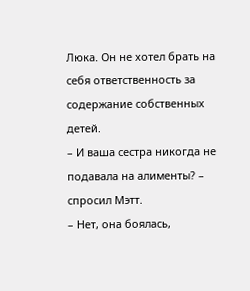Люка. Он не хотел брать на себя ответственность за содержание собственных детей.
– И ваша сестра никогда не подавала на алименты? – спросил Мэтт.
– Нет, она боялась,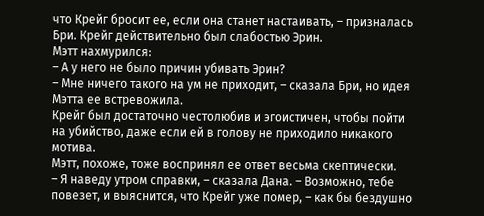что Крейг бросит ее, если она станет настаивать, – призналась Бри. Крейг действительно был слабостью Эрин.
Мэтт нахмурился:
– А у него не было причин убивать Эрин?
– Мне ничего такого на ум не приходит, – сказала Бри, но идея Мэтта ее встревожила.
Крейг был достаточно честолюбив и эгоистичен, чтобы пойти на убийство, даже если ей в голову не приходило никакого мотива.
Мэтт, похоже, тоже воспринял ее ответ весьма скептически.
– Я наведу утром справки, – сказала Дана. – Возможно, тебе повезет, и выяснится, что Крейг уже помер, – как бы бездушно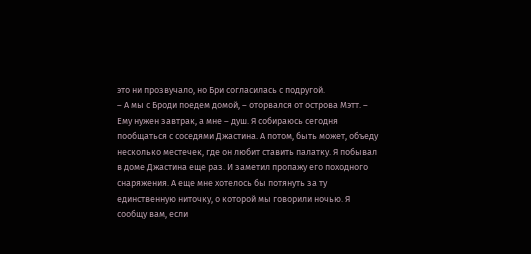это ни прозвучало, но Бри согласилась с подругой.
– А мы с Броди поедем домой, – оторвался от острова Мэтт. – Ему нужен завтрак, а мне – душ. Я собираюсь сегодня пообщаться с соседями Джастина. А потом, быть может, объеду несколько местечек, где он любит ставить палатку. Я побывал в доме Джастина еще раз. И заметил пропажу его походного снаряжения. А еще мне хотелось бы потянуть за ту единственную ниточку, о которой мы говорили ночью. Я сообщу вам, если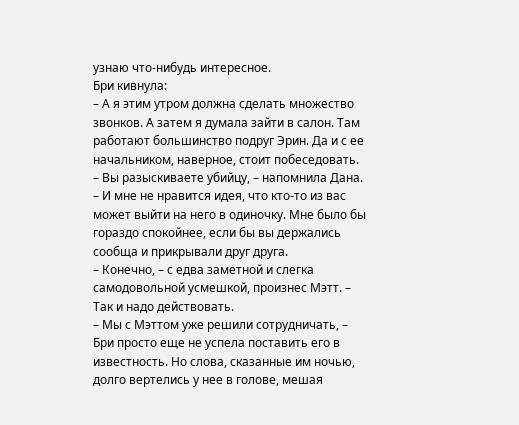узнаю что-нибудь интересное.
Бри кивнула:
– А я этим утром должна сделать множество звонков. А затем я думала зайти в салон. Там работают большинство подруг Эрин. Да и с ее начальником, наверное, стоит побеседовать.
– Вы разыскиваете убийцу, – напомнила Дана. – И мне не нравится идея, что кто-то из вас может выйти на него в одиночку. Мне было бы гораздо спокойнее, если бы вы держались сообща и прикрывали друг друга.
– Конечно, – с едва заметной и слегка самодовольной усмешкой, произнес Мэтт. – Так и надо действовать.
– Мы с Мэттом уже решили сотрудничать, – Бри просто еще не успела поставить его в известность. Но слова, сказанные им ночью, долго вертелись у нее в голове, мешая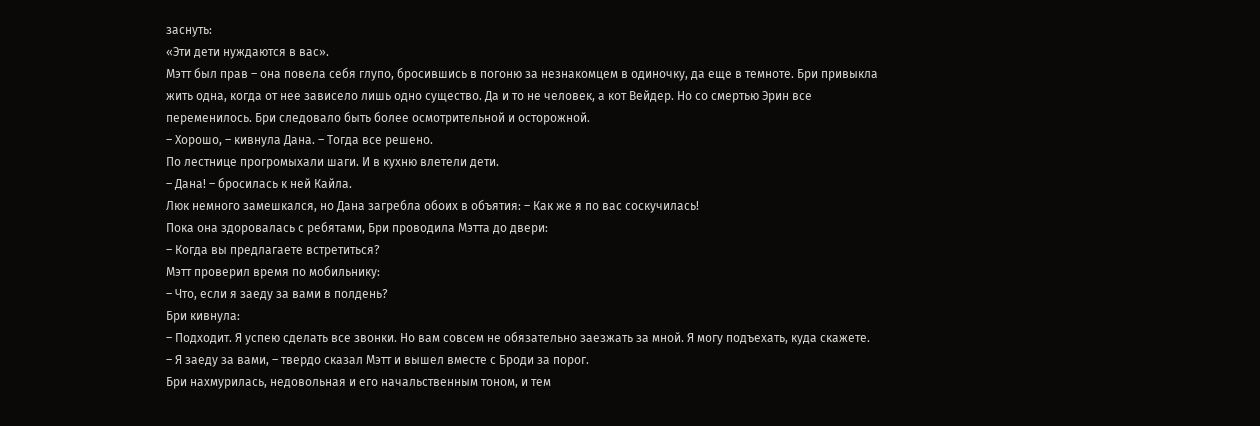заснуть:
«Эти дети нуждаются в вас».
Мэтт был прав – она повела себя глупо, бросившись в погоню за незнакомцем в одиночку, да еще в темноте. Бри привыкла жить одна, когда от нее зависело лишь одно существо. Да и то не человек, а кот Вейдер. Но со смертью Эрин все переменилось. Бри следовало быть более осмотрительной и осторожной.
– Хорошо, – кивнула Дана. – Тогда все решено.
По лестнице прогромыхали шаги. И в кухню влетели дети.
– Дана! – бросилась к ней Кайла.
Люк немного замешкался, но Дана загребла обоих в объятия: – Как же я по вас соскучилась!
Пока она здоровалась с ребятами, Бри проводила Мэтта до двери:
– Когда вы предлагаете встретиться?
Мэтт проверил время по мобильнику:
– Что, если я заеду за вами в полдень?
Бри кивнула:
– Подходит. Я успею сделать все звонки. Но вам совсем не обязательно заезжать за мной. Я могу подъехать, куда скажете.
– Я заеду за вами, – твердо сказал Мэтт и вышел вместе с Броди за порог.
Бри нахмурилась, недовольная и его начальственным тоном, и тем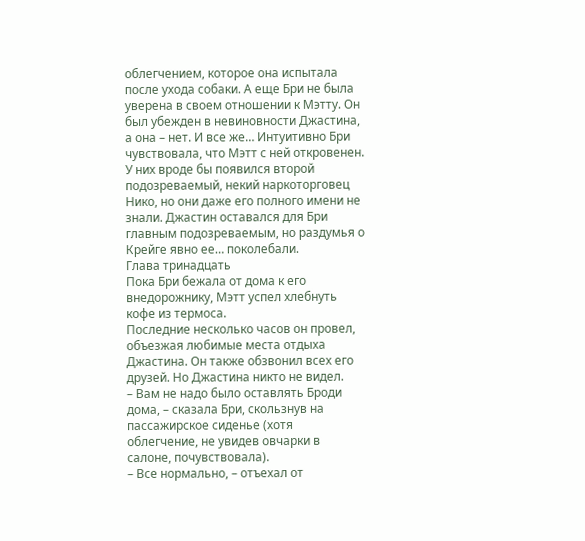облегчением, которое она испытала после ухода собаки. А еще Бри не была уверена в своем отношении к Мэтту. Он был убежден в невиновности Джастина, а она – нет. И все же… Интуитивно Бри чувствовала, что Мэтт с ней откровенен. У них вроде бы появился второй подозреваемый, некий наркоторговец Нико, но они даже его полного имени не знали. Джастин оставался для Бри главным подозреваемым, но раздумья о Крейге явно ее… поколебали.
Глава тринадцать
Пока Бри бежала от дома к его внедорожнику, Мэтт успел хлебнуть кофе из термоса.
Последние несколько часов он провел, объезжая любимые места отдыха Джастина. Он также обзвонил всех его друзей. Но Джастина никто не видел.
– Вам не надо было оставлять Броди дома, – сказала Бри, скользнув на пассажирское сиденье (хотя облегчение, не увидев овчарки в салоне, почувствовала).
– Все нормально, – отъехал от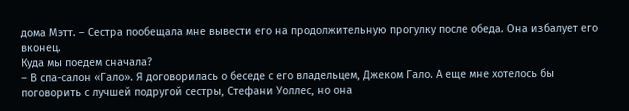дома Мэтт. – Сестра пообещала мне вывести его на продолжительную прогулку после обеда. Она избалует его вконец.
Куда мы поедем сначала?
– В спа-салон «Гало». Я договорилась о беседе с его владельцем, Джеком Гало. А еще мне хотелось бы поговорить с лучшей подругой сестры, Стефани Уоллес, но она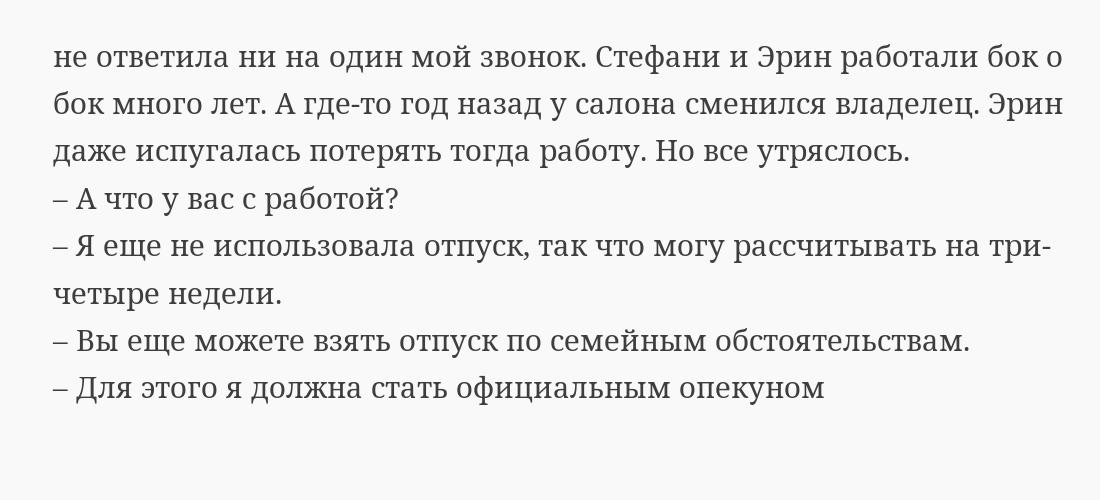не ответила ни на один мой звонок. Стефани и Эрин работали бок о бок много лет. А где-то год назад у салона сменился владелец. Эрин даже испугалась потерять тогда работу. Но все утряслось.
– А что у вас с работой?
– Я еще не использовала отпуск, так что могу рассчитывать на три-четыре недели.
– Вы еще можете взять отпуск по семейным обстоятельствам.
– Для этого я должна стать официальным опекуном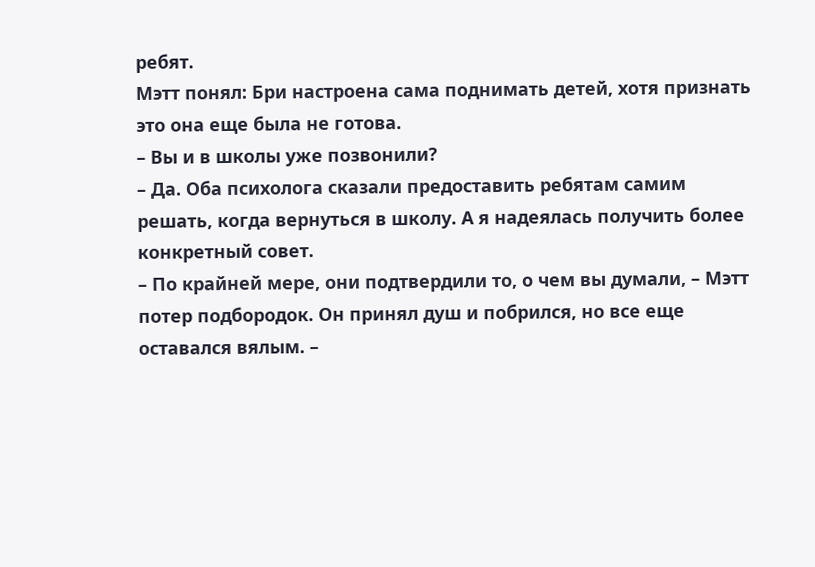ребят.
Мэтт понял: Бри настроена сама поднимать детей, хотя признать это она еще была не готова.
– Вы и в школы уже позвонили?
– Да. Оба психолога сказали предоставить ребятам самим решать, когда вернуться в школу. А я надеялась получить более конкретный совет.
– По крайней мере, они подтвердили то, о чем вы думали, – Мэтт потер подбородок. Он принял душ и побрился, но все еще оставался вялым. –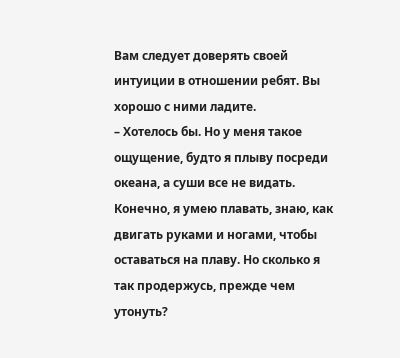Вам следует доверять своей интуиции в отношении ребят. Вы хорошо с ними ладите.
– Хотелось бы. Но у меня такое ощущение, будто я плыву посреди океана, а суши все не видать. Конечно, я умею плавать, знаю, как двигать руками и ногами, чтобы оставаться на плаву. Но сколько я так продержусь, прежде чем утонуть?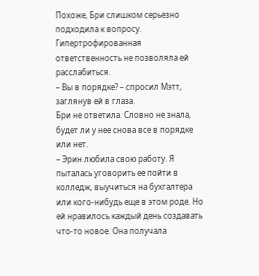Похоже, Бри слишком серьезно подходила к вопросу. Гипертрофированная ответственность не позволяла ей расслабиться.
– Вы в порядке? – спросил Мэтт, заглянув ей в глаза.
Бри не ответила. Словно не знала, будет ли у нее снова все в порядке или нет.
– Эрин любила свою работу. Я пыталась уговорить ее пойти в колледж, выучиться на бухгалтера или кого-нибудь еще в этом роде. Но ей нравилось каждый день создавать что-то новое. Она получала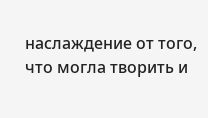наслаждение от того, что могла творить и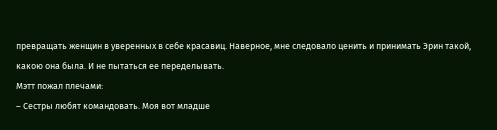превращать женщин в уверенных в себе красавиц. Наверное, мне следовало ценить и принимать Эрин такой, какою она была. И не пытаться ее переделывать.
Мэтт пожал плечами:
– Сестры любят командовать. Моя вот младше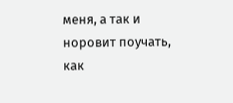меня, а так и норовит поучать, как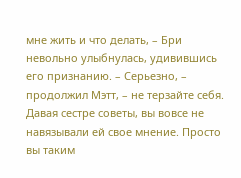мне жить и что делать, – Бри невольно улыбнулась, удивившись его признанию. – Серьезно, – продолжил Мэтт, – не терзайте себя. Давая сестре советы, вы вовсе не навязывали ей свое мнение. Просто вы таким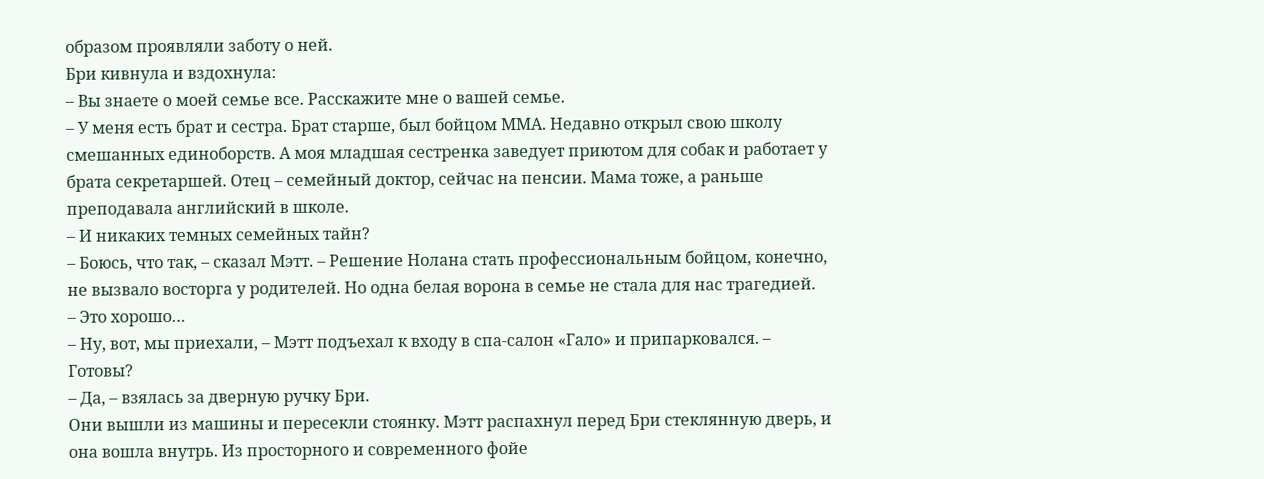образом проявляли заботу о ней.
Бри кивнула и вздохнула:
– Вы знаете о моей семье все. Расскажите мне о вашей семье.
– У меня есть брат и сестра. Брат старше, был бойцом ММА. Недавно открыл свою школу смешанных единоборств. А моя младшая сестренка заведует приютом для собак и работает у брата секретаршей. Отец – семейный доктор, сейчас на пенсии. Мама тоже, а раньше преподавала английский в школе.
– И никаких темных семейных тайн?
– Боюсь, что так, – сказал Мэтт. – Решение Нолана стать профессиональным бойцом, конечно, не вызвало восторга у родителей. Но одна белая ворона в семье не стала для нас трагедией.
– Это хорошо…
– Ну, вот, мы приехали, – Мэтт подъехал к входу в спа-салон «Гало» и припарковался. – Готовы?
– Да, – взялась за дверную ручку Бри.
Они вышли из машины и пересекли стоянку. Мэтт распахнул перед Бри стеклянную дверь, и она вошла внутрь. Из просторного и современного фойе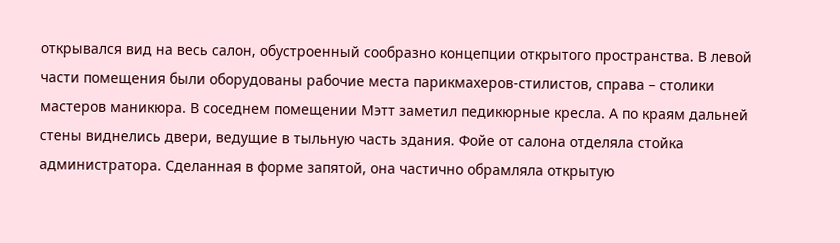открывался вид на весь салон, обустроенный сообразно концепции открытого пространства. В левой части помещения были оборудованы рабочие места парикмахеров-стилистов, справа – столики мастеров маникюра. В соседнем помещении Мэтт заметил педикюрные кресла. А по краям дальней стены виднелись двери, ведущие в тыльную часть здания. Фойе от салона отделяла стойка администратора. Сделанная в форме запятой, она частично обрамляла открытую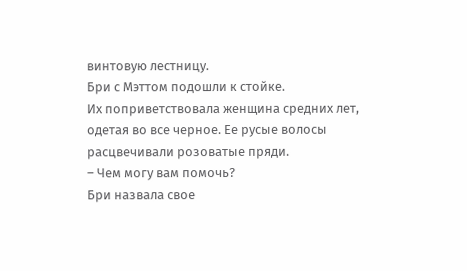винтовую лестницу.
Бри с Мэттом подошли к стойке.
Их поприветствовала женщина средних лет, одетая во все черное. Ее русые волосы расцвечивали розоватые пряди.
– Чем могу вам помочь?
Бри назвала свое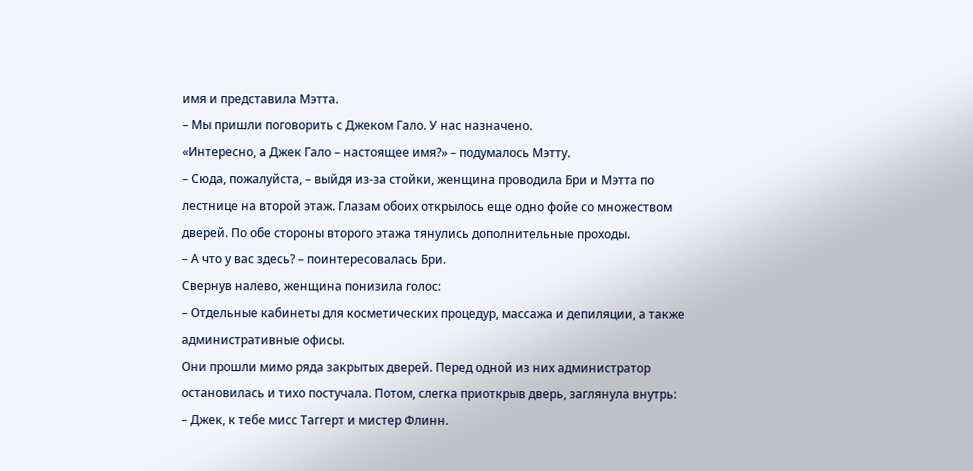имя и представила Мэтта.
– Мы пришли поговорить с Джеком Гало. У нас назначено.
«Интересно, а Джек Гало – настоящее имя?» – подумалось Мэтту.
– Сюда, пожалуйста, – выйдя из-за стойки, женщина проводила Бри и Мэтта по лестнице на второй этаж. Глазам обоих открылось еще одно фойе со множеством дверей. По обе стороны второго этажа тянулись дополнительные проходы.
– А что у вас здесь? – поинтересовалась Бри.
Свернув налево, женщина понизила голос:
– Отдельные кабинеты для косметических процедур, массажа и депиляции, а также административные офисы.
Они прошли мимо ряда закрытых дверей. Перед одной из них администратор остановилась и тихо постучала. Потом, слегка приоткрыв дверь, заглянула внутрь:
– Джек, к тебе мисс Таггерт и мистер Флинн.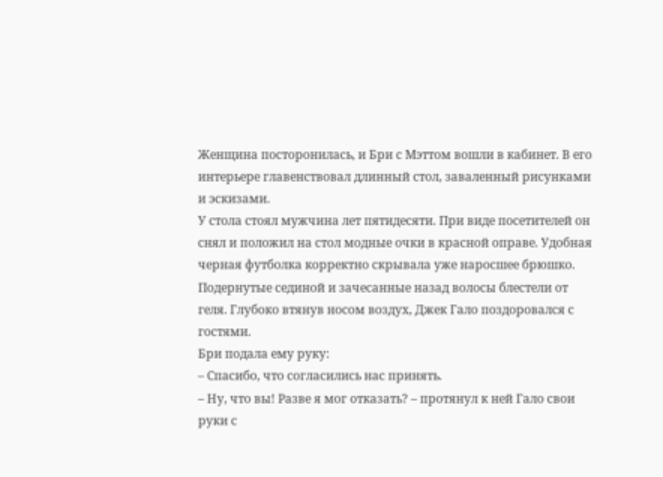Женщина посторонилась, и Бри с Мэттом вошли в кабинет. В его интерьере главенствовал длинный стол, заваленный рисунками и эскизами.
У стола стоял мужчина лет пятидесяти. При виде посетителей он снял и положил на стол модные очки в красной оправе. Удобная черная футболка корректно скрывала уже наросшее брюшко. Подернутые сединой и зачесанные назад волосы блестели от геля. Глубоко втянув носом воздух, Джек Гало поздоровался с гостями.
Бри подала ему руку:
– Спасибо, что согласились нас принять.
– Ну, что вы! Разве я мог отказать? – протянул к ней Гало свои руки с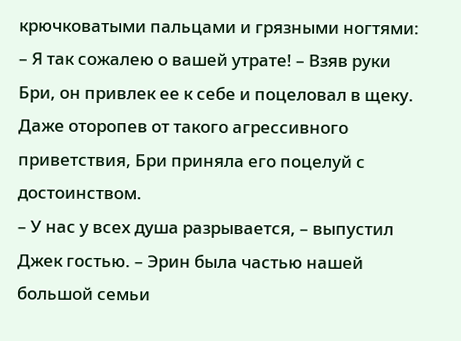крючковатыми пальцами и грязными ногтями: – Я так сожалею о вашей утрате! – Взяв руки Бри, он привлек ее к себе и поцеловал в щеку.
Даже оторопев от такого агрессивного приветствия, Бри приняла его поцелуй с достоинством.
– У нас у всех душа разрывается, – выпустил Джек гостью. – Эрин была частью нашей большой семьи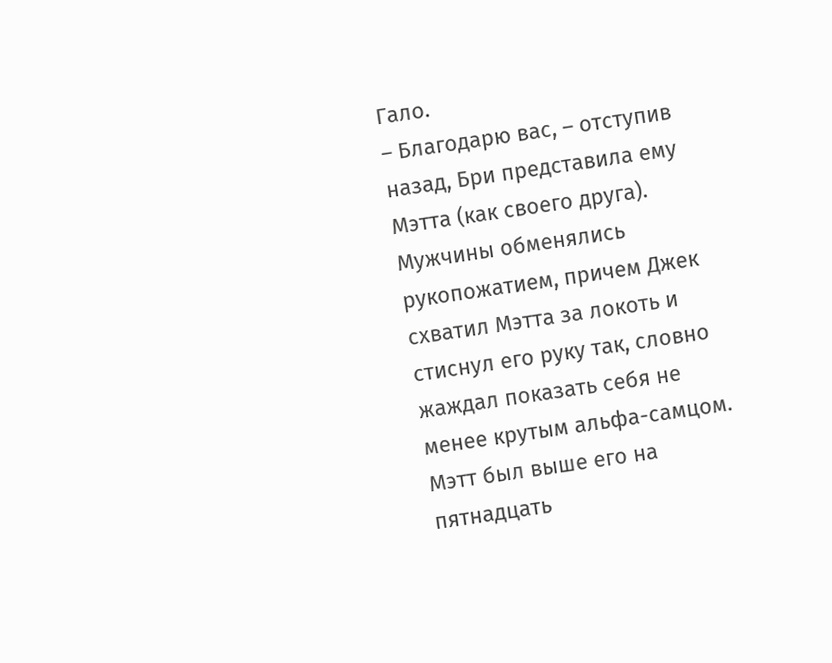Гало.
– Благодарю вас, – отступив назад, Бри представила ему Мэтта (как своего друга).
Мужчины обменялись рукопожатием, причем Джек схватил Мэтта за локоть и стиснул его руку так, словно жаждал показать себя не менее крутым альфа-самцом. Мэтт был выше его на пятнадцать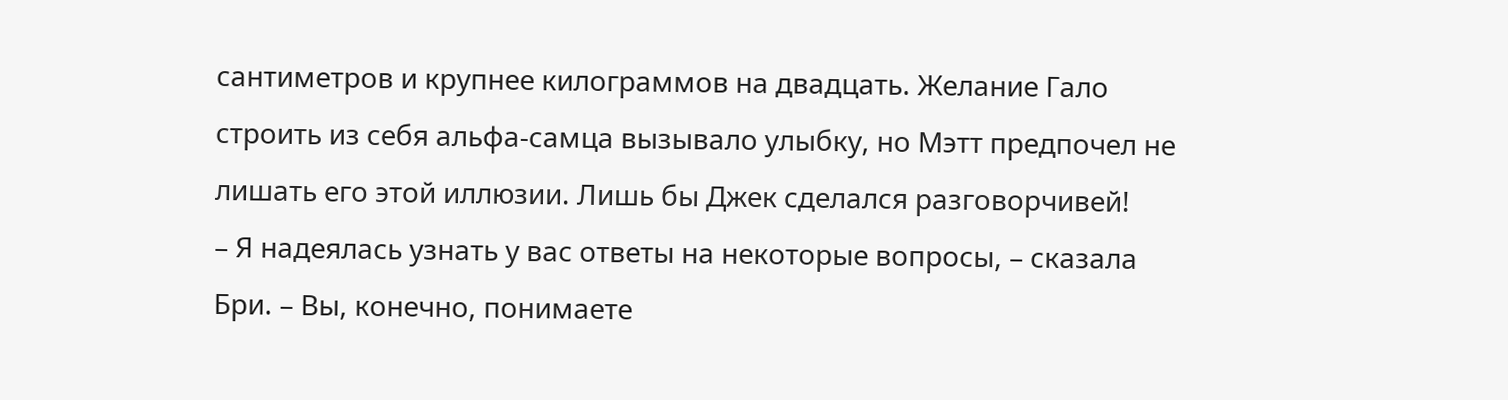сантиметров и крупнее килограммов на двадцать. Желание Гало строить из себя альфа-самца вызывало улыбку, но Мэтт предпочел не лишать его этой иллюзии. Лишь бы Джек сделался разговорчивей!
– Я надеялась узнать у вас ответы на некоторые вопросы, – сказала Бри. – Вы, конечно, понимаете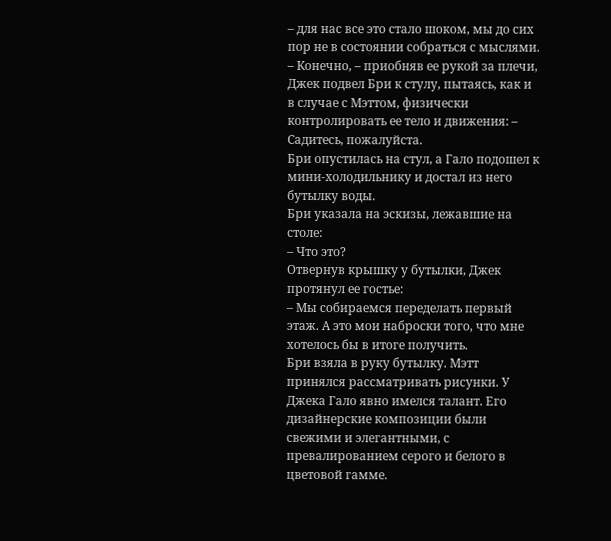– для нас все это стало шоком, мы до сих пор не в состоянии собраться с мыслями.
– Конечно, – приобняв ее рукой за плечи, Джек подвел Бри к стулу, пытаясь, как и в случае с Мэттом, физически контролировать ее тело и движения: – Садитесь, пожалуйста.
Бри опустилась на стул, а Гало подошел к мини-холодильнику и достал из него бутылку воды.
Бри указала на эскизы, лежавшие на столе:
– Что это?
Отвернув крышку у бутылки, Джек протянул ее гостье:
– Мы собираемся переделать первый этаж. А это мои наброски того, что мне хотелось бы в итоге получить.
Бри взяла в руку бутылку. Мэтт принялся рассматривать рисунки. У Джека Гало явно имелся талант. Его дизайнерские композиции были свежими и элегантными, с превалированием серого и белого в цветовой гамме.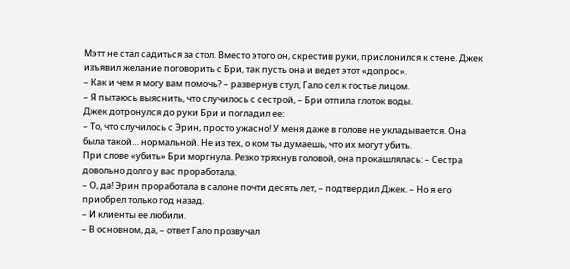Мэтт не стал садиться за стол. Вместо этого он, скрестив руки, прислонился к стене. Джек изъявил желание поговорить с Бри, так пусть она и ведет этот «допрос».
– Как и чем я могу вам помочь? – развернув стул, Гало сел к гостье лицом.
– Я пытаюсь выяснить, что случилось с сестрой, – Бри отпила глоток воды.
Джек дотронулся до руки Бри и погладил ее:
– То, что случилось с Эрин, просто ужасно! У меня даже в голове не укладывается. Она была такой… нормальной. Не из тех, о ком ты думаешь, что их могут убить.
При слове «убить» Бри моргнула. Резко тряхнув головой, она прокашлялась: – Сестра довольно долго у вас проработала.
– О, да! Эрин проработала в салоне почти десять лет, – подтвердил Джек. – Но я его приобрел только год назад.
– И клиенты ее любили.
– В основном, да, – ответ Гало прозвучал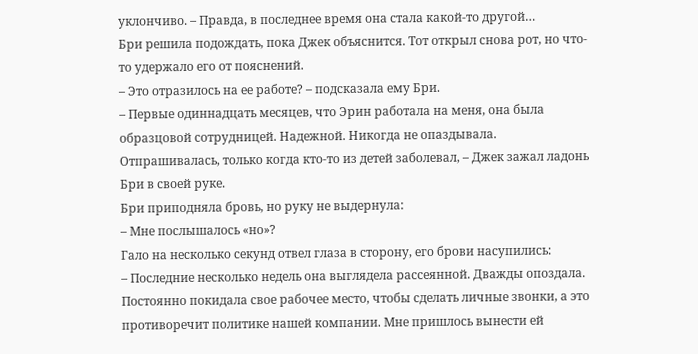уклончиво. – Правда, в последнее время она стала какой-то другой…
Бри решила подождать, пока Джек объяснится. Тот открыл снова рот, но что-то удержало его от пояснений.
– Это отразилось на ее работе? – подсказала ему Бри.
– Первые одиннадцать месяцев, что Эрин работала на меня, она была образцовой сотрудницей. Надежной. Никогда не опаздывала. Отпрашивалась, только когда кто-то из детей заболевал, – Джек зажал ладонь Бри в своей руке.
Бри приподняла бровь, но руку не выдернула:
– Мне послышалось «но»?
Гало на несколько секунд отвел глаза в сторону, его брови насупились:
– Последние несколько недель она выглядела рассеянной. Дважды опоздала. Постоянно покидала свое рабочее место, чтобы сделать личные звонки, а это противоречит политике нашей компании. Мне пришлось вынести ей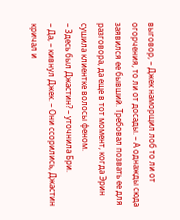выговор, – Джек наморщил лоб то ли от огорчения, то ли от досады. – А однажды сюда заявился ее бывший. Требовал позвать ее для разговора, да еще в тот момент, когда Эрин сушила клиентке волосы феном.
– Здесь был Джастин? – уточнила Бри.
– Да, – кивнул Джек. – Они ссорились, Джастин кричал и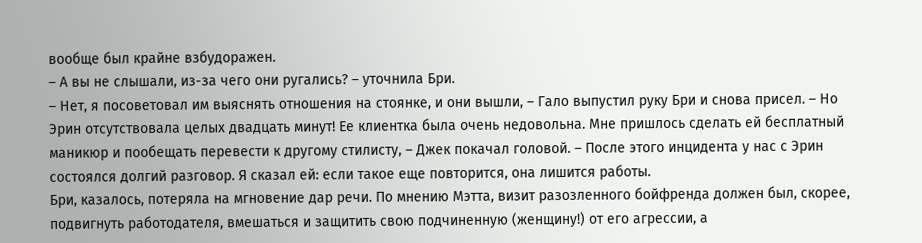вообще был крайне взбудоражен.
– А вы не слышали, из-за чего они ругались? – уточнила Бри.
– Нет, я посоветовал им выяснять отношения на стоянке, и они вышли, – Гало выпустил руку Бри и снова присел. – Но Эрин отсутствовала целых двадцать минут! Ее клиентка была очень недовольна. Мне пришлось сделать ей бесплатный маникюр и пообещать перевести к другому стилисту, – Джек покачал головой. – После этого инцидента у нас с Эрин состоялся долгий разговор. Я сказал ей: если такое еще повторится, она лишится работы.
Бри, казалось, потеряла на мгновение дар речи. По мнению Мэтта, визит разозленного бойфренда должен был, скорее, подвигнуть работодателя, вмешаться и защитить свою подчиненную (женщину!) от его агрессии, а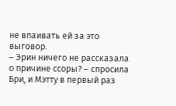не впаивать ей за это выговор.
– Эрин ничего не рассказала о причине ссоры? – спросила Бри, и Мэтту в первый раз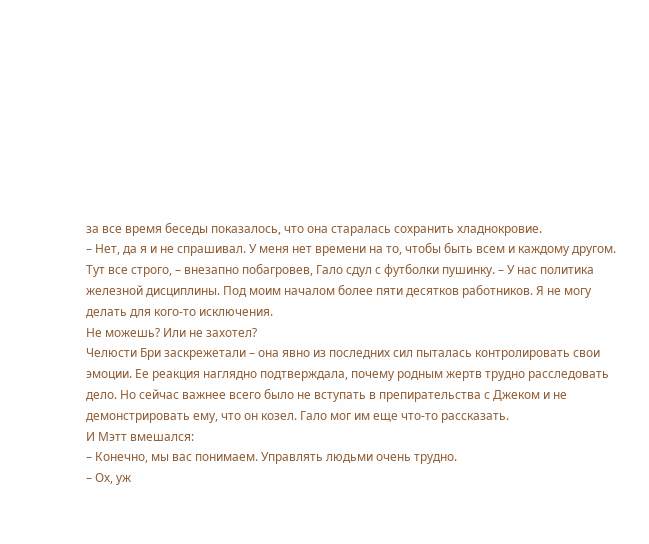за все время беседы показалось, что она старалась сохранить хладнокровие.
– Нет, да я и не спрашивал. У меня нет времени на то, чтобы быть всем и каждому другом. Тут все строго, – внезапно побагровев, Гало сдул с футболки пушинку. – У нас политика железной дисциплины. Под моим началом более пяти десятков работников. Я не могу делать для кого-то исключения.
Не можешь? Или не захотел?
Челюсти Бри заскрежетали – она явно из последних сил пыталась контролировать свои эмоции. Ее реакция наглядно подтверждала, почему родным жертв трудно расследовать дело. Но сейчас важнее всего было не вступать в препирательства с Джеком и не демонстрировать ему, что он козел. Гало мог им еще что-то рассказать.
И Мэтт вмешался:
– Конечно, мы вас понимаем. Управлять людьми очень трудно.
– Ох, уж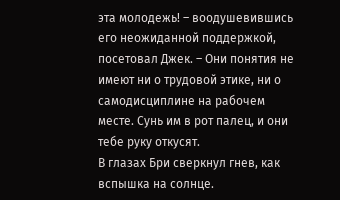эта молодежь! – воодушевившись его неожиданной поддержкой, посетовал Джек. – Они понятия не имеют ни о трудовой этике, ни о самодисциплине на рабочем месте. Сунь им в рот палец, и они тебе руку откусят.
В глазах Бри сверкнул гнев, как вспышка на солнце.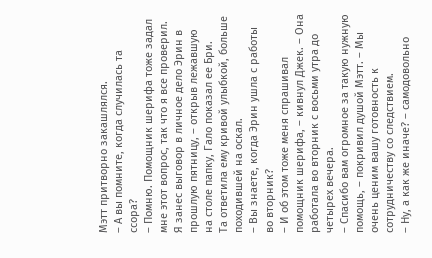Мэтт притворно закашлялся.
– А вы помните, когда случилась та ссора?
– Помню. Помощник шерифа тоже задал мне этот вопрос, так что я все проверил. Я занес выговор в личное дело Эрин в прошлую пятницу, – открыв лежавшую на столе папку, Гало показал ее Бри.
Та ответила ему кривой улыбкой, больше походившей на оскал.
– Вы знаете, когда Эрин ушла с работы во вторник?
– И об этом тоже меня спрашивал помощник шерифа, – кивнул Джек. – Она работала во вторник с восьми утра до четырех вечера.
– Спасибо вам огромное за такую нужную помощь, – покривил душой Мэтт. – Мы очень ценим вашу готовность к сотрудничеству со следствием.
– Ну, а как же иначе? – самодовольно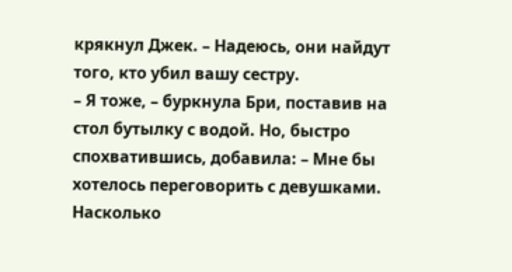крякнул Джек. – Надеюсь, они найдут того, кто убил вашу сестру.
– Я тоже, – буркнула Бри, поставив на стол бутылку с водой. Но, быстро спохватившись, добавила: – Мне бы хотелось переговорить с девушками. Насколько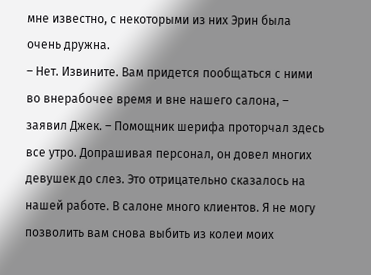мне известно, с некоторыми из них Эрин была очень дружна.
– Нет. Извините. Вам придется пообщаться с ними во внерабочее время и вне нашего салона, – заявил Джек. – Помощник шерифа проторчал здесь все утро. Допрашивая персонал, он довел многих девушек до слез. Это отрицательно сказалось на нашей работе. В салоне много клиентов. Я не могу позволить вам снова выбить из колеи моих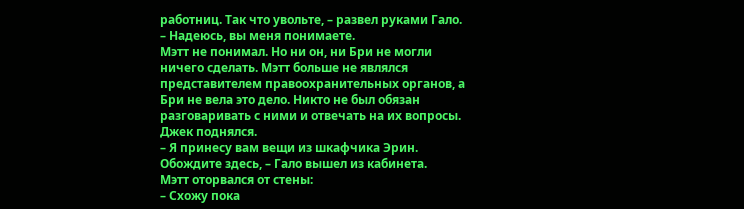работниц. Так что увольте, – развел руками Гало. – Надеюсь, вы меня понимаете.
Мэтт не понимал. Но ни он, ни Бри не могли ничего сделать. Мэтт больше не являлся представителем правоохранительных органов, а Бри не вела это дело. Никто не был обязан разговаривать с ними и отвечать на их вопросы.
Джек поднялся.
– Я принесу вам вещи из шкафчика Эрин. Обождите здесь, – Гало вышел из кабинета.
Мэтт оторвался от стены:
– Схожу пока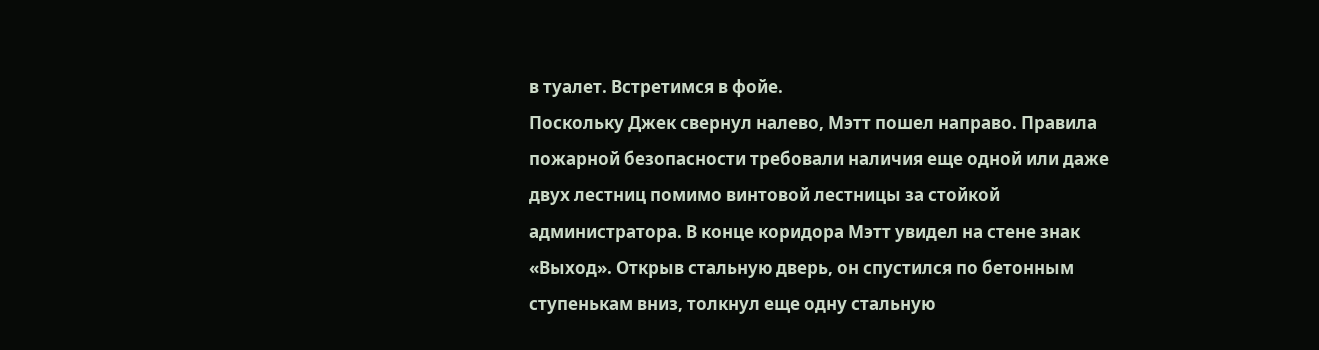в туалет. Встретимся в фойе.
Поскольку Джек свернул налево, Мэтт пошел направо. Правила пожарной безопасности требовали наличия еще одной или даже двух лестниц помимо винтовой лестницы за стойкой администратора. В конце коридора Мэтт увидел на стене знак «Выход». Открыв стальную дверь, он спустился по бетонным ступенькам вниз, толкнул еще одну стальную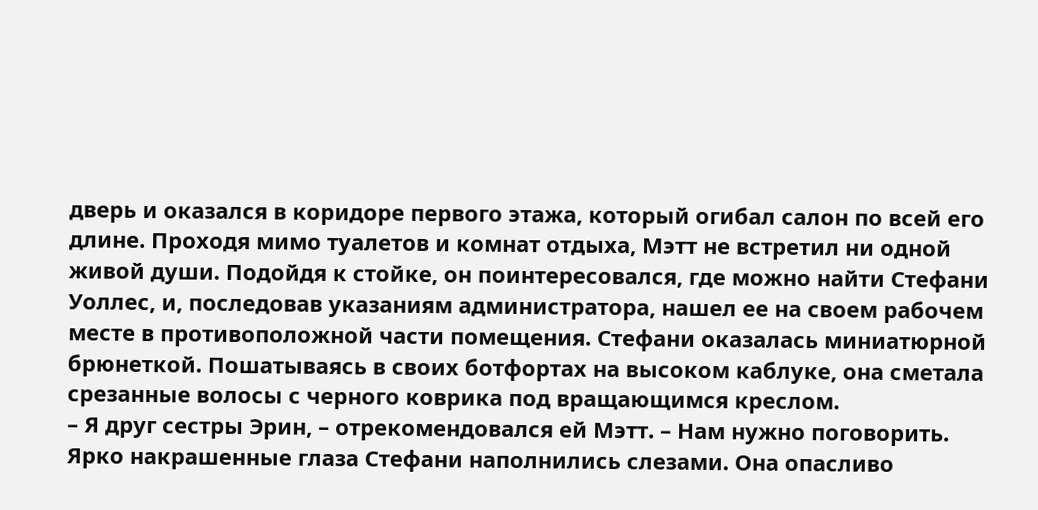дверь и оказался в коридоре первого этажа, который огибал салон по всей его длине. Проходя мимо туалетов и комнат отдыха, Мэтт не встретил ни одной живой души. Подойдя к стойке, он поинтересовался, где можно найти Стефани Уоллес, и, последовав указаниям администратора, нашел ее на своем рабочем месте в противоположной части помещения. Стефани оказалась миниатюрной брюнеткой. Пошатываясь в своих ботфортах на высоком каблуке, она сметала срезанные волосы с черного коврика под вращающимся креслом.
– Я друг сестры Эрин, – отрекомендовался ей Мэтт. – Нам нужно поговорить.
Ярко накрашенные глаза Стефани наполнились слезами. Она опасливо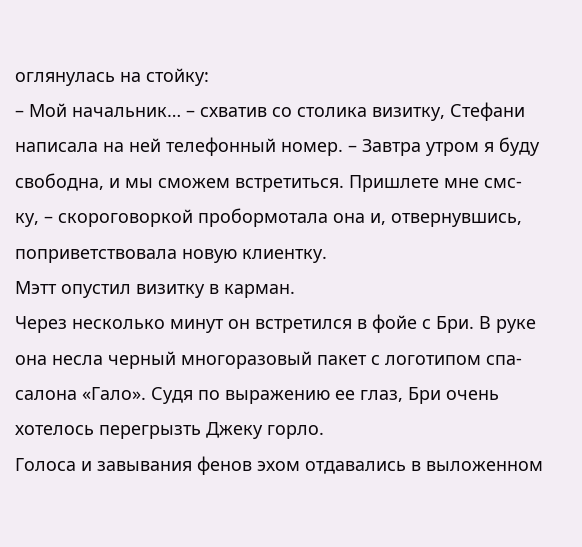оглянулась на стойку:
– Мой начальник… – схватив со столика визитку, Стефани написала на ней телефонный номер. – Завтра утром я буду свободна, и мы сможем встретиться. Пришлете мне смс-ку, – скороговоркой пробормотала она и, отвернувшись, поприветствовала новую клиентку.
Мэтт опустил визитку в карман.
Через несколько минут он встретился в фойе с Бри. В руке она несла черный многоразовый пакет с логотипом спа-салона «Гало». Судя по выражению ее глаз, Бри очень хотелось перегрызть Джеку горло.
Голоса и завывания фенов эхом отдавались в выложенном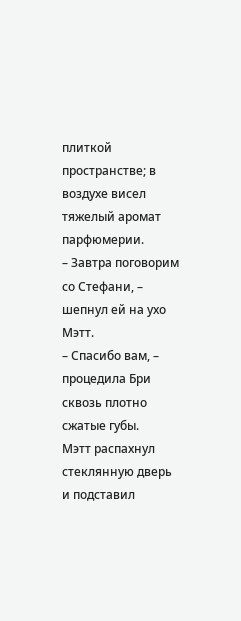плиткой пространстве; в воздухе висел тяжелый аромат парфюмерии.
– Завтра поговорим со Стефани, – шепнул ей на ухо Мэтт.
– Спасибо вам, – процедила Бри сквозь плотно сжатые губы.
Мэтт распахнул стеклянную дверь и подставил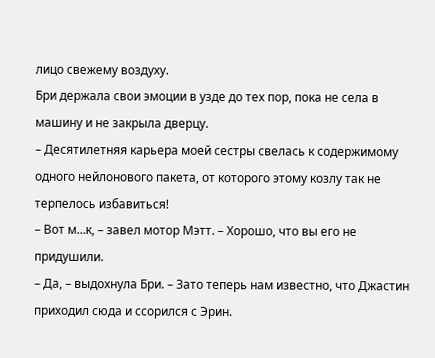лицо свежему воздуху.
Бри держала свои эмоции в узде до тех пор, пока не села в машину и не закрыла дверцу.
– Десятилетняя карьера моей сестры свелась к содержимому одного нейлонового пакета, от которого этому козлу так не терпелось избавиться!
– Вот м…к, – завел мотор Мэтт. – Хорошо, что вы его не придушили.
– Да, – выдохнула Бри. – Зато теперь нам известно, что Джастин приходил сюда и ссорился с Эрин.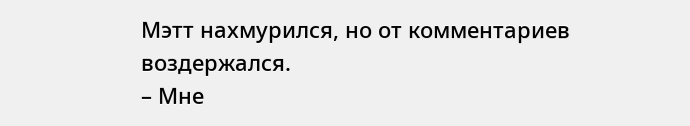Мэтт нахмурился, но от комментариев воздержался.
– Мне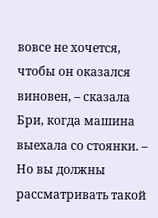вовсе не хочется, чтобы он оказался виновен, – сказала Бри, когда машина выехала со стоянки. – Но вы должны рассматривать такой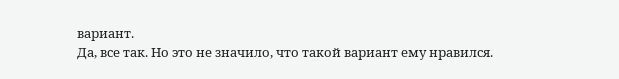вариант.
Да, все так. Но это не значило, что такой вариант ему нравился.